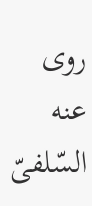روى عنه السّلفىّ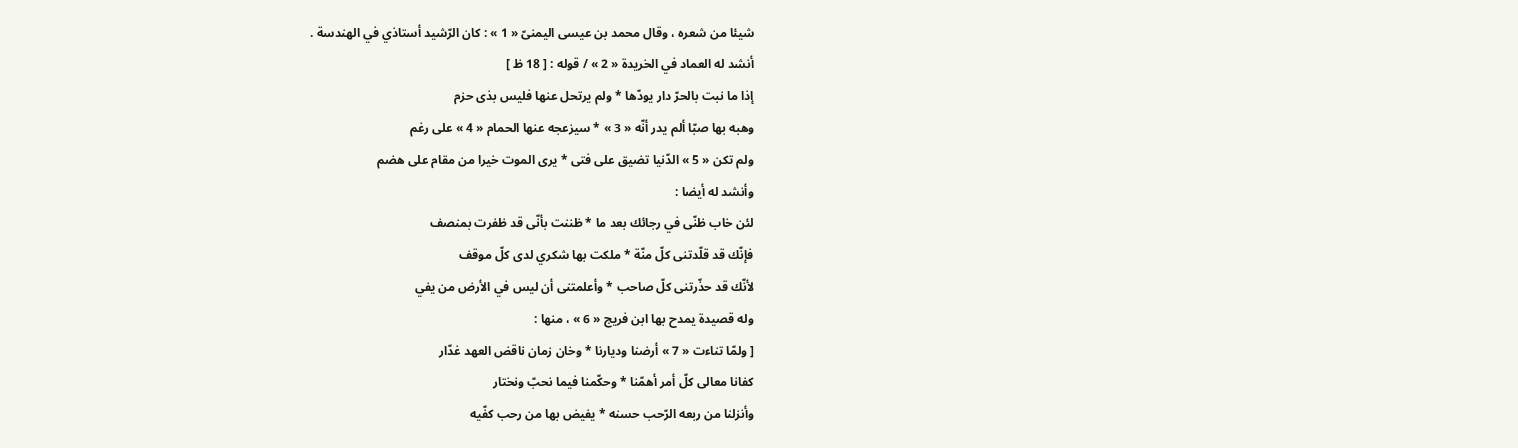شيئا من شعره ، وقال محمد بن عيسى اليمنىّ « 1 » : كان الرّشيد أستاذي في الهندسة .
أنشد له العماد في الخريدة « 2 » / قوله : [ 18 ظ ]
إذا ما نبت بالحرّ دار يودّها * ولم يرتحل عنها فليس بذى حزم
وهبه بها صبّا ألم يدر أنّه « 3 » * سيزعجه عنها الحمام « 4 » على رغم
ولم تكن « 5 » الدّنيا تضيق على فتى * يرى الموت خيرا من مقام على هضم
وأنشد له أيضا :
لئن خاب ظنّى في رجائك بعد ما * ظننت بأنّى قد ظفرت بمنصف
فإنّك قد قلّدتنى كلّ منّة * ملكت بها شكري لدى كلّ موقف
لأنّك قد حذّرتنى كلّ صاحب * وأعلمتنى أن ليس في الأرض من يفي
وله قصيدة يمدح بها ابن فريج « 6 » ، منها :
[ ولمّا تناءت « 7 » أرضنا وديارنا * وخان زمان ناقض العهد غدّار
كفانا معالى كلّ أمر أهمّنا * وحكّمنا فيما نحبّ ونختار
وأنزلنا من ربعه الرّحب حسنه * يفيض بها من رحب كفّيه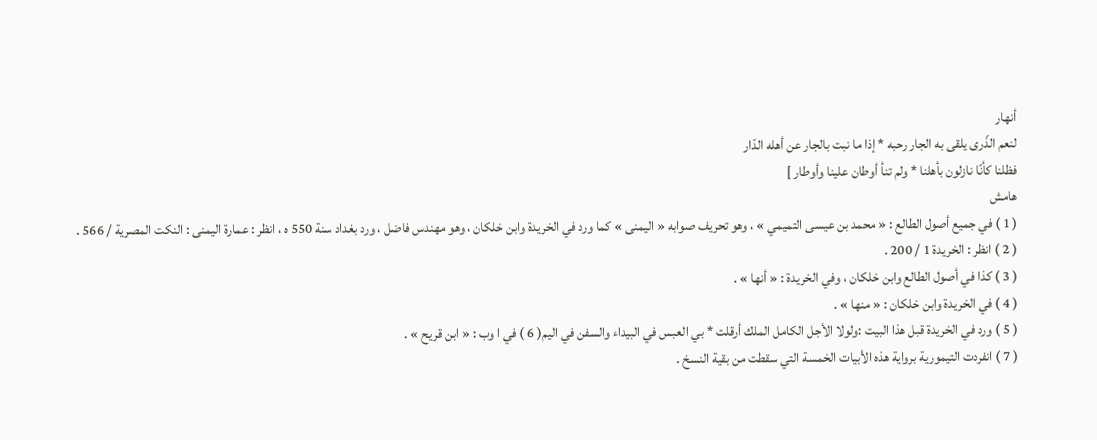أنهار
لنعم الذّرى يلقى به الجار رحبه * إذا ما نبت بالجار عن أهله الدّار
فظلنا كأنّا نازلون بأهلنا * ولم تنأ أوطان علينا وأوطار ]
هامش
( 1 ) في جميع أصول الطالع : « محمد بن عيسى التميمي » ، وهو تحريف صوابه « اليمنى » كما ورد في الخريدة وابن خلكان ، وهو مهندس فاضل ، ورد بغداد سنة 550 ه ، انظر : عمارة اليمنى : النكت المصرية / 566 .
( 2 ) انظر : الخريدة 1 / 200 .
( 3 ) كذا في أصول الطالع وابن خلكان ، وفي الخريدة : « أنها » .
( 4 ) في الخريدة وابن خلكان : « منها » .
( 5 ) ورد في الخريدة قبل هذا البيت :ولولا الأجل الكامل الملك أرقلت * بي العبس في البيداء والسفن في اليم( 6 ) في ا وب : « ابن قريح » .
( 7 ) انفردت التيمورية برواية هذه الأبيات الخمسة التي سقطت من بقية النسخ .